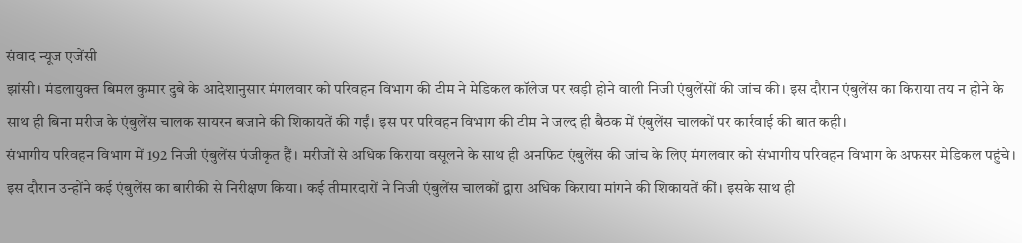संवाद न्यूज एजेंसी
झांसी। मंडलायुक्त बिमल कुमार दुबे के आदेशानुसार मंगलवार को परिवहन विभाग की टीम ने मेडिकल कॉलेज पर खड़ी होने वाली निजी एंबुलेंसों की जांच की। इस दौरान एंबुलेंस का किराया तय न होने के साथ ही बिना मरीज के एंबुलेंस चालक सायरन बजाने की शिकायतें की गईं। इस पर परिवहन विभाग की टीम ने जल्द ही बैठक में एंबुलेंस चालकों पर कार्रवाई की बात कही।
संभागीय परिवहन विभाग में 192 निजी एंबुलेंस पंजीकृत हैं। मरीजों से अधिक किराया वसूलने के साथ ही अनफिट एंबुलेंस की जांच के लिए मंगलवार को संभागीय परिवहन विभाग के अफसर मेडिकल पहुंचे। इस दौरान उन्होंने कई एंबुलेंस का बारीकी से निरीक्षण किया। कई तीमारदारों ने निजी एंबुलेंस चालकों द्वारा अधिक किराया मांगने की शिकायतें कीं। इसके साथ ही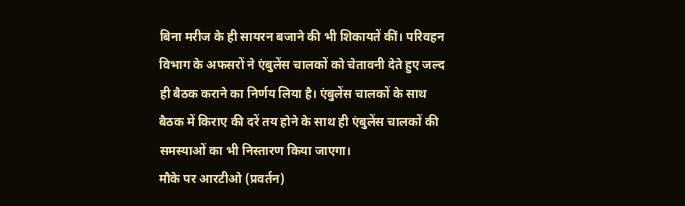बिना मरीज के ही सायरन बजाने की भी शिकायतें कीं। परिवहन विभाग के अफसरों ने एंबुलेंस चालकों को चेतावनी देते हुए जल्द ही बैठक कराने का निर्णय लिया है। एंबुलेंस चालकों के साथ बैठक में किराए की दरें तय होने के साथ ही एंबुलेंस चालकों की समस्याओं का भी निस्तारण किया जाएगा।
मौके पर आरटीओ (प्रवर्तन)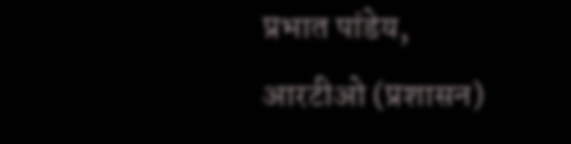प्रभात पांडेय, आरटीओ (प्रशासन)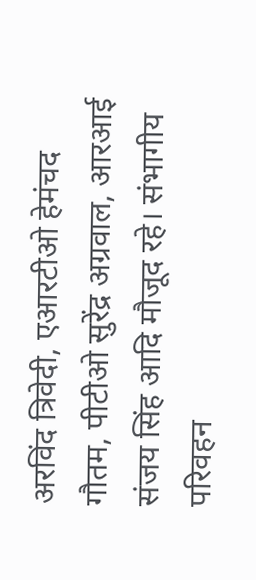अरविंद त्रिवेदी, एआरटीओ हेमंचद गौतम, पीटीओ सुरेंद्र अग्रवाल, आरआई संजय सिंह आदि मौजूद रहे। संभागीय परिवहन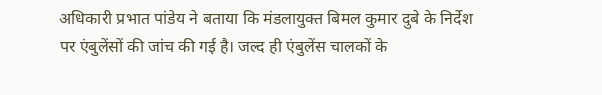अधिकारी प्रभात पांडेय ने बताया कि मंडलायुक्त बिमल कुमार दुबे के निर्देश पर एंबुलेंसों की जांच की गई है। जल्द ही एंबुलेंस चालकों के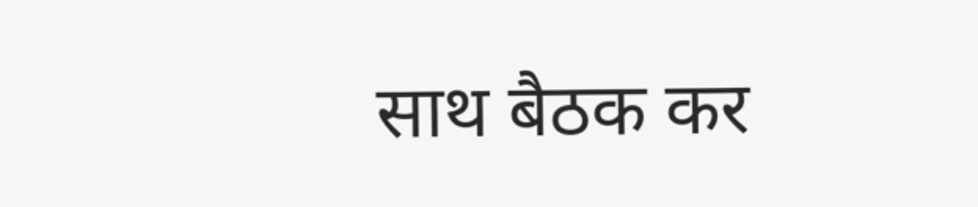साथ बैठक कर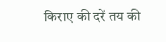किराए की दरें तय की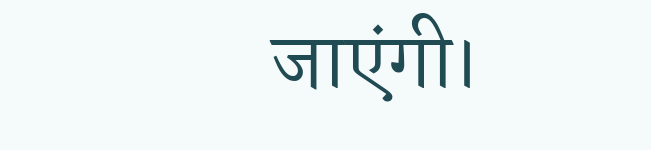जाएंगी।